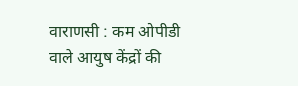वाराणसी : कम ओपीडी वाले आयुष केंद्रों की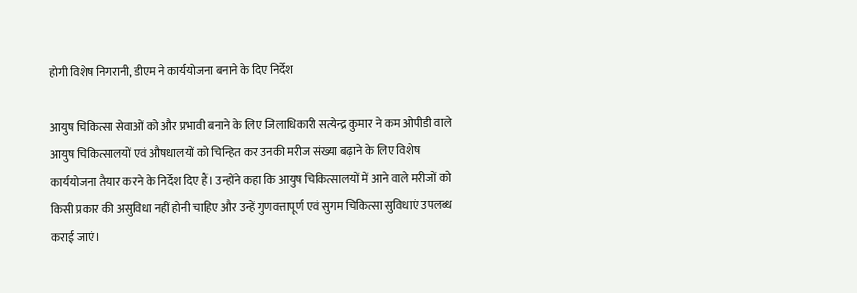होगी विशेष निगरानी, डीएम ने कार्ययोजना बनाने के दिए निर्देश

आयुष चिकित्सा सेवाओं को और प्रभावी बनाने के लिए जिलाधिकारी सत्येन्द्र कुमार ने कम ओपीडी वाले आयुष चिकित्सालयों एवं औषधालयों को चिन्हित कर उनकी मरीज संख्या बढ़ाने के लिए विशेष कार्ययोजना तैयार करने के निर्देश दिए हैं। उन्होंने कहा कि आयुष चिकित्सालयों में आने वाले मरीजों को किसी प्रकार की असुविधा नहीं होनी चाहिए और उन्हें गुणवत्तापूर्ण एवं सुगम चिकित्सा सुविधाएं उपलब्ध कराई जाएं।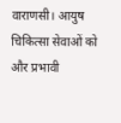वाराणसी। आयुष चिकित्सा सेवाओं को और प्रभावी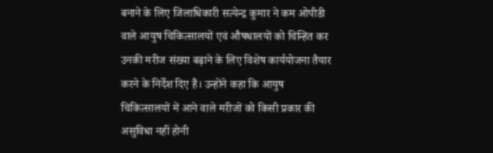बनाने के लिए जिलाधिकारी सत्येन्द्र कुमार ने कम ओपीडी वाले आयुष चिकित्सालयों एवं औषधालयों को चिन्हित कर उनकी मरीज संख्या बढ़ाने के लिए विशेष कार्ययोजना तैयार करने के निर्देश दिए हैं। उन्होंने कहा कि आयुष चिकित्सालयों में आने वाले मरीजों को किसी प्रकार की असुविधा नहीं होनी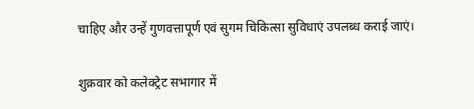चाहिए और उन्हें गुणवत्तापूर्ण एवं सुगम चिकित्सा सुविधाएं उपलब्ध कराई जाएं।

शुक्रवार को कलेक्ट्रेट सभागार में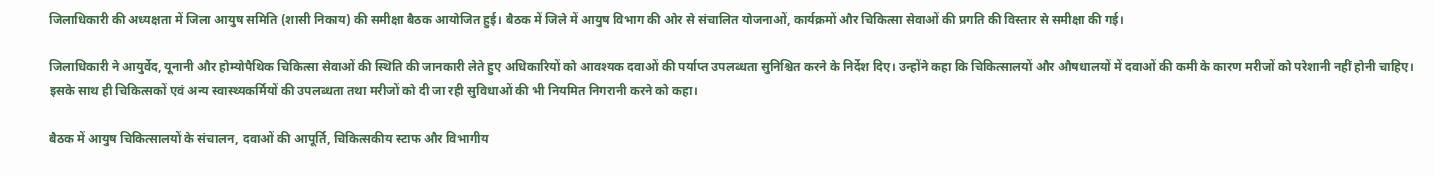जिलाधिकारी की अध्यक्षता में जिला आयुष समिति (शासी निकाय) की समीक्षा बैठक आयोजित हुई। बैठक में जिले में आयुष विभाग की ओर से संचालित योजनाओं, कार्यक्रमों और चिकित्सा सेवाओं की प्रगति की विस्तार से समीक्षा की गई।

जिलाधिकारी ने आयुर्वेद, यूनानी और होम्योपैथिक चिकित्सा सेवाओं की स्थिति की जानकारी लेते हुए अधिकारियों को आवश्यक दवाओं की पर्याप्त उपलब्धता सुनिश्चित करने के निर्देश दिए। उन्होंने कहा कि चिकित्सालयों और औषधालयों में दवाओं की कमी के कारण मरीजों को परेशानी नहीं होनी चाहिए। इसके साथ ही चिकित्सकों एवं अन्य स्वास्थ्यकर्मियों की उपलब्धता तथा मरीजों को दी जा रही सुविधाओं की भी नियमित निगरानी करने को कहा।

बैठक में आयुष चिकित्सालयों के संचालन, दवाओं की आपूर्ति, चिकित्सकीय स्टाफ और विभागीय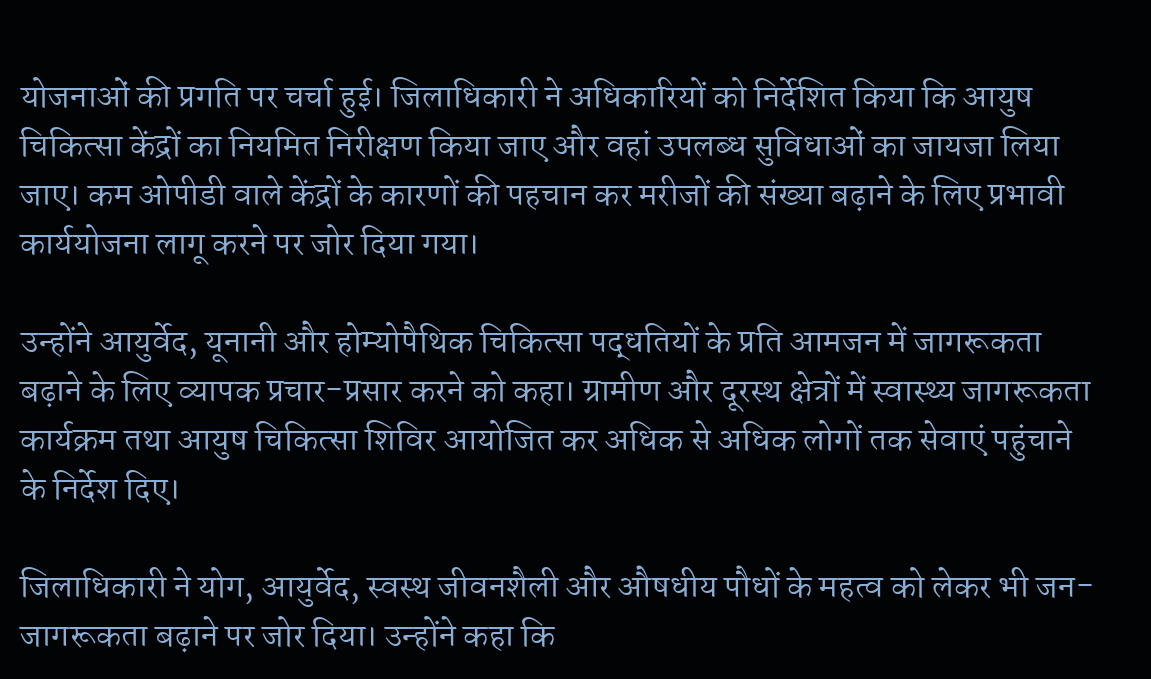योजनाओं की प्रगति पर चर्चा हुई। जिलाधिकारी ने अधिकारियों को निर्देशित किया कि आयुष चिकित्सा केंद्रों का नियमित निरीक्षण किया जाए और वहां उपलब्ध सुविधाओं का जायजा लिया जाए। कम ओपीडी वाले केंद्रों के कारणों की पहचान कर मरीजों की संख्या बढ़ाने के लिए प्रभावी कार्ययोजना लागू करने पर जोर दिया गया।

उन्होंने आयुर्वेद, यूनानी और होम्योपैथिक चिकित्सा पद्धतियों के प्रति आमजन में जागरूकता बढ़ाने के लिए व्यापक प्रचार-प्रसार करने को कहा। ग्रामीण और दूरस्थ क्षेत्रों में स्वास्थ्य जागरूकता कार्यक्रम तथा आयुष चिकित्सा शिविर आयोजित कर अधिक से अधिक लोगों तक सेवाएं पहुंचाने के निर्देश दिए।

जिलाधिकारी ने योग, आयुर्वेद, स्वस्थ जीवनशैली और औषधीय पौधों के महत्व को लेकर भी जन-जागरूकता बढ़ाने पर जोर दिया। उन्होंने कहा कि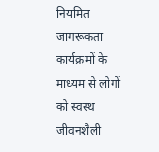नियमित जागरूकता कार्यक्रमों के माध्यम से लोगों को स्वस्थ जीवनशैली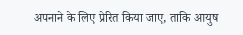अपनाने के लिए प्रेरित किया जाए, ताकि आयुष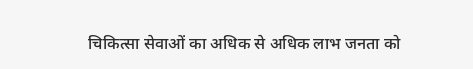चिकित्सा सेवाओं का अधिक से अधिक लाभ जनता को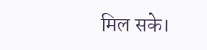मिल सके।